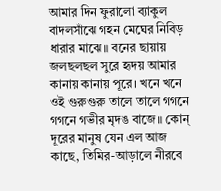আমার দিন ফুরালো ব্যাকুল বাদলসাঁঝে গহন মেঘের নিবিড় ধারার মাঝে॥ বনের ছায়ায় জলছলছল সুরে হৃদয় আমার কানায় কানায় পূরে। খনে খনে ওই গুরুগুরু তালে তালে গগনে গগনে গভীর মৃদঙ বাজে॥ কোন্ দূরের মানুষ যেন এল আজ কাছে, তিমির-আড়ালে নীরবে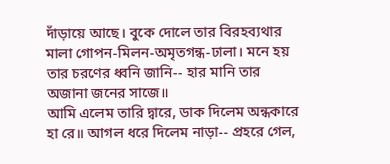দাঁড়ায়ে আছে। বুকে দোলে তার বিরহব্যথার মালা গোপন-মিলন-অমৃতগন্ধ-ঢালা। মনে হয় তার চরণের ধ্বনি জানি-- হার মানি তার অজানা জনের সাজে॥
আমি এলেম তারি দ্বারে, ডাক দিলেম অন্ধকারে হা রে॥ আগল ধরে দিলেম নাড়া-- প্রহরে গেল,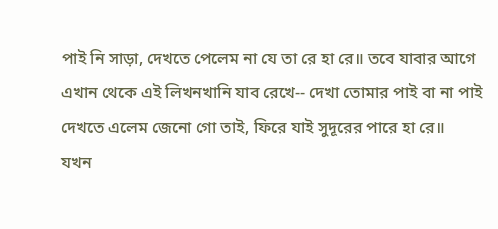পাই নি সাড়া, দেখতে পেলেম না যে তা রে হা রে॥ তবে যাবার আগে এখান থেকে এই লিখনখানি যাব রেখে-- দেখা তোমার পাই বা না পাই দেখতে এলেম জেনো গো তাই, ফিরে যাই সুদূরের পারে হা রে॥
যখন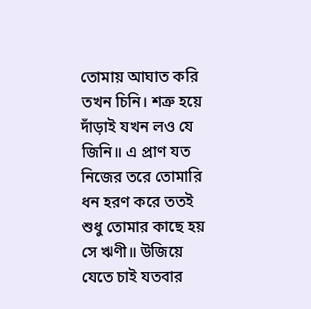তোমায় আঘাত করি তখন চিনি। শত্রু হয়ে দাঁড়াই যখন লও যে জিনি॥ এ প্রাণ যত নিজের তরে তোমারি ধন হরণ করে ততই শুধু তোমার কাছে হয় সে ঋণী॥ উজিয়ে যেতে চাই যতবার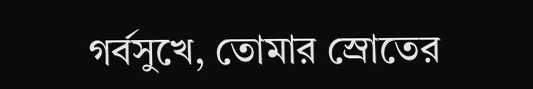গর্বসুখে, তোমার স্রোতের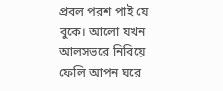প্রবল পরশ পাই যে বুকে। আলো যখন আলসভরে নিবিয়ে ফেলি আপন ঘরে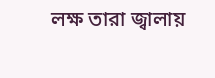লক্ষ তারা জ্বালায়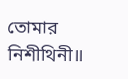তোমার নিশীথিনী॥